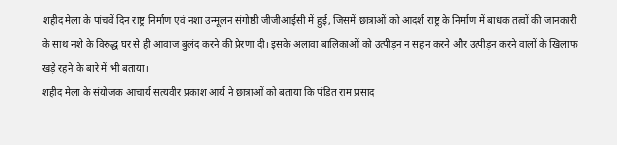शहीद मेला के पांचवें दिन राष्ट्र निर्माण एवं नशा उन्मूलन संगोष्ठी जीजीआईसी में हुई, जिसमें छात्राओं को आदर्श राष्ट्र के निर्माण में बाधक तत्वों की जानकारी के साथ नशे के विरुद्ध घर से ही आवाज बुलंद करने की प्रेरणा दी। इसके अलावा बालिकाओं को उत्पीड़न न सहन करने और उत्पीड़न करने वालों के खिलाफ खड़े रहने के बारे में भी बताया।
शहीद मेला के संयोजक आचार्य सत्यवीर प्रकाश आर्य ने छात्राओं को बताया कि पंडित राम प्रसाद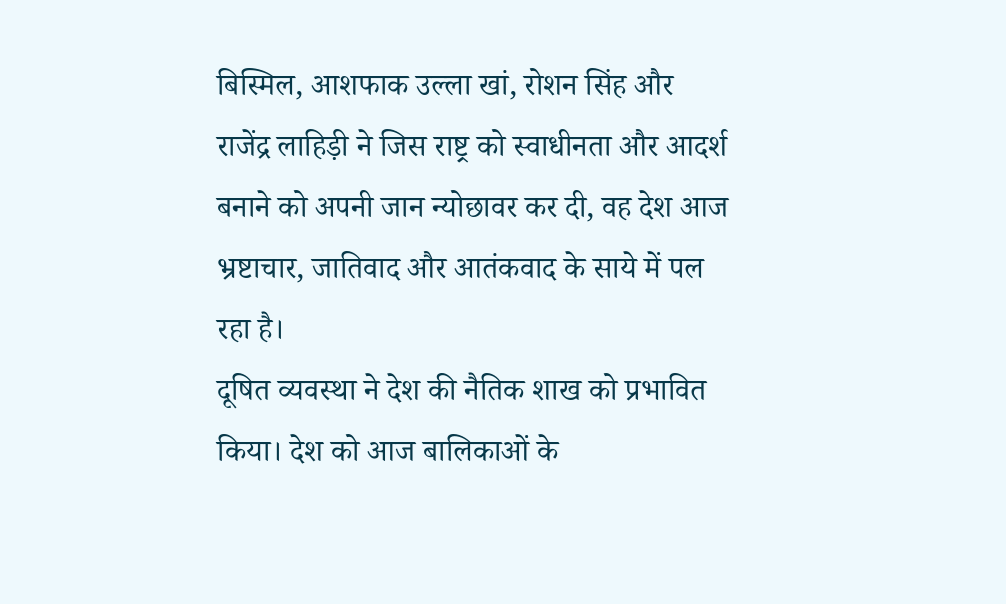बिस्मिल, आशफाक उल्ला खां, रोशन सिंह और राजेंद्र लाहिड़ी ने जिस राष्ट्र को स्वाधीनता और आदर्श बनाने को अपनी जान न्योछावर कर दी, वह देश आज भ्रष्टाचार, जातिवाद और आतंकवाद के साये में पल रहा है।
दूषित व्यवस्था ने देश की नैतिक शाख को प्रभावित किया। देश को आज बालिकाओं के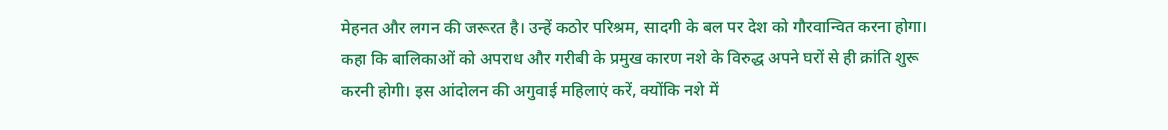मेहनत और लगन की जरूरत है। उन्हें कठोर परिश्रम, सादगी के बल पर देश को गौरवान्वित करना होगा। कहा कि बालिकाओं को अपराध और गरीबी के प्रमुख कारण नशे के विरुद्ध अपने घरों से ही क्रांति शुरू करनी होगी। इस आंदोलन की अगुवाई महिलाएं करें, क्योंकि नशे में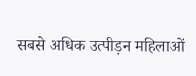सबसे अधिक उत्पीड़न महिलाओं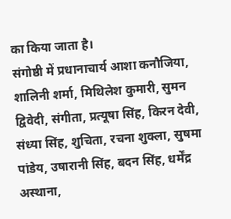का किया जाता है।
संगोष्ठी में प्रधानाचार्य आशा कनौजिया, शालिनी शर्मा, मिथिलेश कुमारी, सुमन द्विवेदी, संगीता, प्रत्यूषा सिंह, किरन देवी, संध्या सिंह, शुचिता, रचना शुक्ला, सुषमा पांडेय, उषारानी सिंह, बदन सिंह, धर्मेंद्र अस्थाना,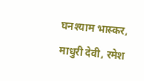घनश्याम भास्कर, माधुरी देवी, रमेश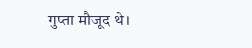गुप्ता मौजूद थे।